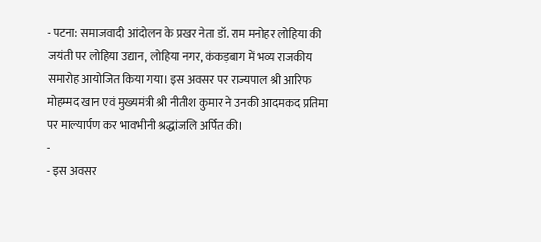- पटना: समाजवादी आंदोलन के प्रखर नेता डॉ. राम मनोहर लोहिया की जयंती पर लोहिया उद्यान, लोहिया नगर, कंकड़बाग में भव्य राजकीय समारोह आयोजित किया गया। इस अवसर पर राज्यपाल श्री आरिफ मोहम्मद खान एवं मुख्यमंत्री श्री नीतीश कुमार ने उनकी आदमकद प्रतिमा पर माल्यार्पण कर भावभीनी श्रद्धांजलि अर्पित की।
-
- इस अवसर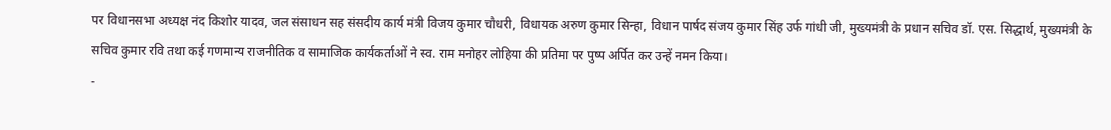पर विधानसभा अध्यक्ष नंद किशोर यादव, जल संसाधन सह संसदीय कार्य मंत्री विजय कुमार चौधरी, विधायक अरुण कुमार सिन्हा, विधान पार्षद संजय कुमार सिंह उर्फ गांधी जी, मुख्यमंत्री के प्रधान सचिव डॉ. एस. सिद्धार्थ, मुख्यमंत्री के सचिव कुमार रवि तथा कई गणमान्य राजनीतिक व सामाजिक कार्यकर्ताओं ने स्व. राम मनोहर लोहिया की प्रतिमा पर पुष्प अर्पित कर उन्हें नमन किया।
-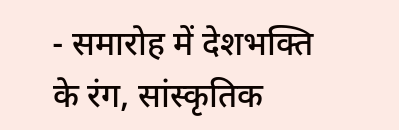- समारोह में देशभक्ति के रंग, सांस्कृतिक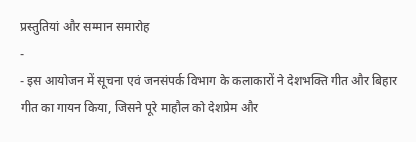प्रस्तुतियां और सम्मान समारोह
-
- इस आयोजन में सूचना एवं जनसंपर्क विभाग के कलाकारों ने देशभक्ति गीत और बिहार गीत का गायन किया, जिसने पूरे माहौल को देशप्रेम और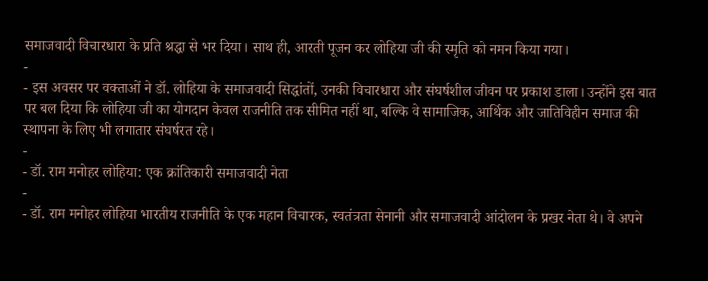समाजवादी विचारधारा के प्रति श्रद्धा से भर दिया। साथ ही, आरती पूजन कर लोहिया जी की स्मृति को नमन किया गया।
-
- इस अवसर पर वक्ताओं ने डॉ. लोहिया के समाजवादी सिद्धांतों, उनकी विचारधारा और संघर्षशील जीवन पर प्रकाश डाला। उन्होंने इस बात पर बल दिया कि लोहिया जी का योगदान केवल राजनीति तक सीमित नहीं था, बल्कि वे सामाजिक, आर्थिक और जातिविहीन समाज की स्थापना के लिए भी लगातार संघर्षरत रहे।
-
- डॉ. राम मनोहर लोहिया: एक क्रांतिकारी समाजवादी नेता
-
- डॉ. राम मनोहर लोहिया भारतीय राजनीति के एक महान विचारक, स्वतंत्रता सेनानी और समाजवादी आंदोलन के प्रखर नेता थे। वे अपने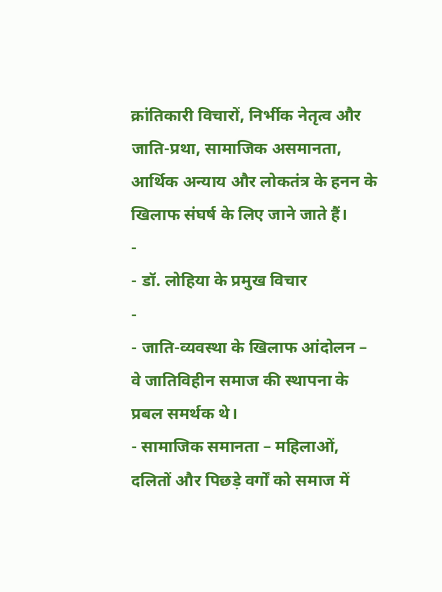क्रांतिकारी विचारों, निर्भीक नेतृत्व और जाति-प्रथा, सामाजिक असमानता, आर्थिक अन्याय और लोकतंत्र के हनन के खिलाफ संघर्ष के लिए जाने जाते हैं।
-
- डॉ. लोहिया के प्रमुख विचार
-
- जाति-व्यवस्था के खिलाफ आंदोलन – वे जातिविहीन समाज की स्थापना के प्रबल समर्थक थे।
- सामाजिक समानता – महिलाओं, दलितों और पिछड़े वर्गों को समाज में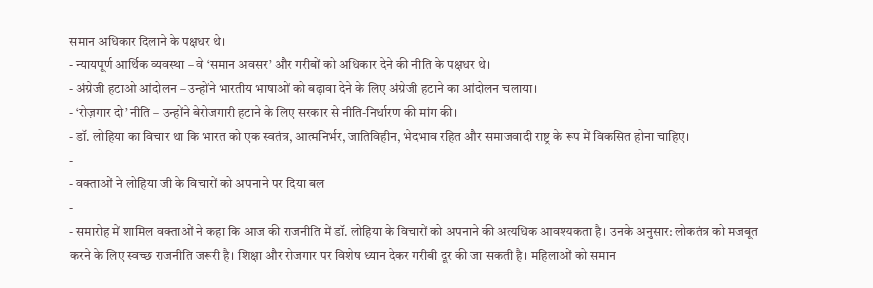समान अधिकार दिलाने के पक्षधर थे।
- न्यायपूर्ण आर्थिक व्यवस्था – वे ‘समान अवसर’ और गरीबों को अधिकार देने की नीति के पक्षधर थे।
- अंग्रेजी हटाओ आंदोलन – उन्होंने भारतीय भाषाओं को बढ़ावा देने के लिए अंग्रेजी हटाने का आंदोलन चलाया।
- ‘रोज़गार दो’ नीति – उन्होंने बेरोजगारी हटाने के लिए सरकार से नीति-निर्धारण की मांग की।
- डॉ. लोहिया का विचार था कि भारत को एक स्वतंत्र, आत्मनिर्भर, जातिविहीन, भेदभाव रहित और समाजवादी राष्ट्र के रूप में विकसित होना चाहिए।
-
- वक्ताओं ने लोहिया जी के विचारों को अपनाने पर दिया बल
-
- समारोह में शामिल वक्ताओं ने कहा कि आज की राजनीति में डॉ. लोहिया के विचारों को अपनाने की अत्यधिक आवश्यकता है। उनके अनुसार: लोकतंत्र को मजबूत करने के लिए स्वच्छ राजनीति जरूरी है। शिक्षा और रोजगार पर विशेष ध्यान देकर गरीबी दूर की जा सकती है। महिलाओं को समान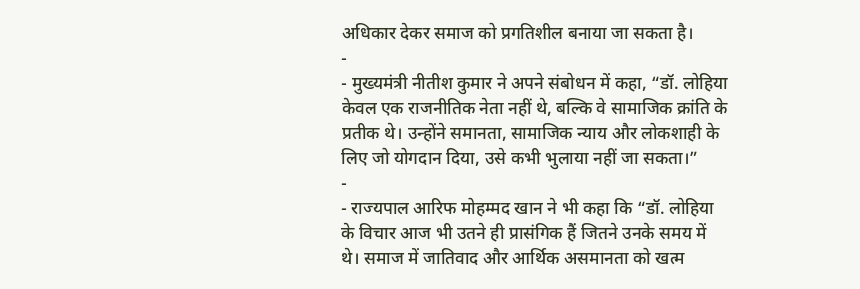अधिकार देकर समाज को प्रगतिशील बनाया जा सकता है।
-
- मुख्यमंत्री नीतीश कुमार ने अपने संबोधन में कहा, “डॉ. लोहिया केवल एक राजनीतिक नेता नहीं थे, बल्कि वे सामाजिक क्रांति के प्रतीक थे। उन्होंने समानता, सामाजिक न्याय और लोकशाही के लिए जो योगदान दिया, उसे कभी भुलाया नहीं जा सकता।”
-
- राज्यपाल आरिफ मोहम्मद खान ने भी कहा कि “डॉ. लोहिया के विचार आज भी उतने ही प्रासंगिक हैं जितने उनके समय में थे। समाज में जातिवाद और आर्थिक असमानता को खत्म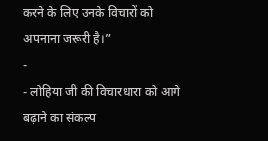करने के लिए उनके विचारों को अपनाना जरूरी है।”
-
- लोहिया जी की विचारधारा को आगे बढ़ाने का संकल्प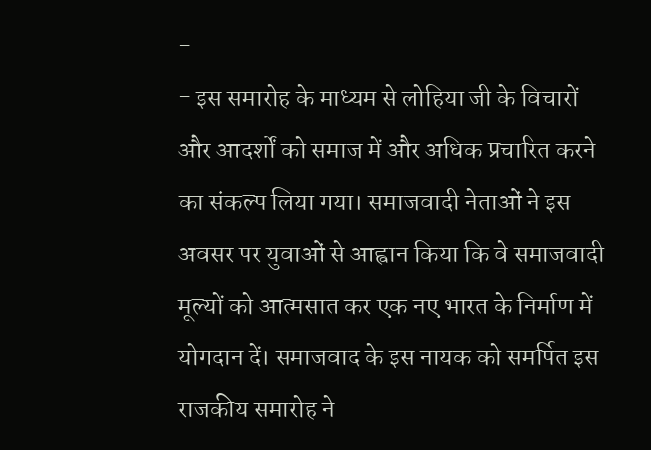-
- इस समारोह के माध्यम से लोहिया जी के विचारों और आदर्शों को समाज में और अधिक प्रचारित करने का संकल्प लिया गया। समाजवादी नेताओं ने इस अवसर पर युवाओं से आह्वान किया कि वे समाजवादी मूल्यों को आत्मसात कर एक नए भारत के निर्माण में योगदान दें। समाजवाद के इस नायक को समर्पित इस राजकीय समारोह ने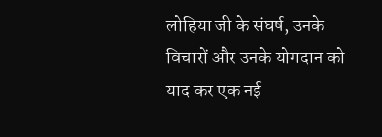लोहिया जी के संघर्ष, उनके विचारों और उनके योगदान को याद कर एक नई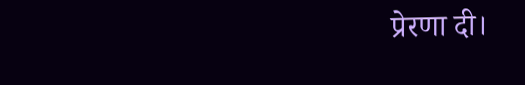प्रेरणा दी।